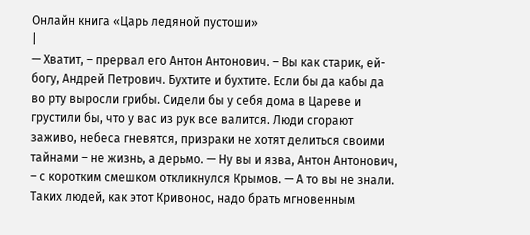Онлайн книга «Царь ледяной пустоши»
|
— Хватит, – прервал его Антон Антонович. – Вы как старик, ей-богу, Андрей Петрович. Бухтите и бухтите. Если бы да кабы да во рту выросли грибы. Сидели бы у себя дома в Цареве и грустили бы, что у вас из рук все валится. Люди сгорают заживо, небеса гневятся, призраки не хотят делиться своими тайнами – не жизнь, а дерьмо. — Ну вы и язва, Антон Антонович, – с коротким смешком откликнулся Крымов. — А то вы не знали. Таких людей, как этот Кривонос, надо брать мгновенным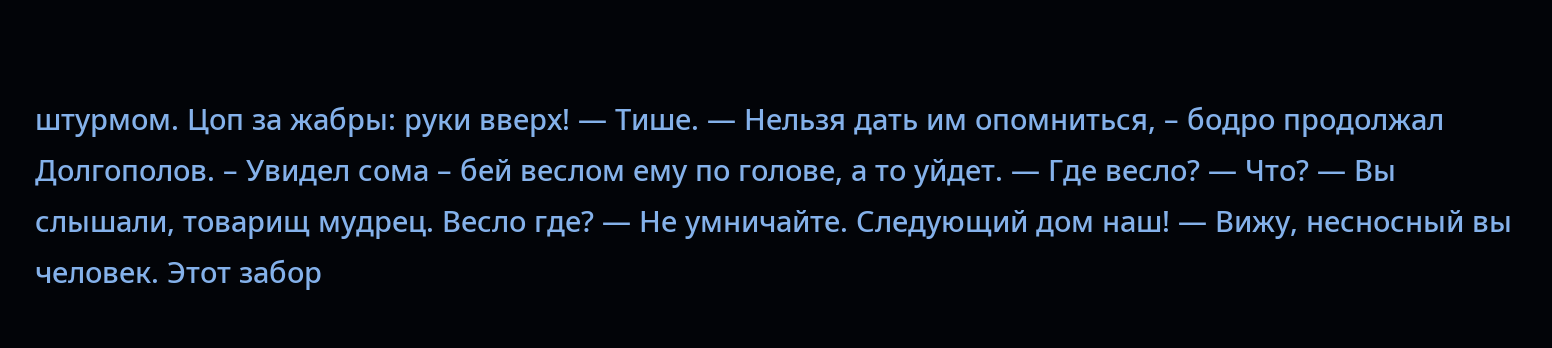штурмом. Цоп за жабры: руки вверх! — Тише. — Нельзя дать им опомниться, – бодро продолжал Долгополов. – Увидел сома – бей веслом ему по голове, а то уйдет. — Где весло? — Что? — Вы слышали, товарищ мудрец. Весло где? — Не умничайте. Следующий дом наш! — Вижу, несносный вы человек. Этот забор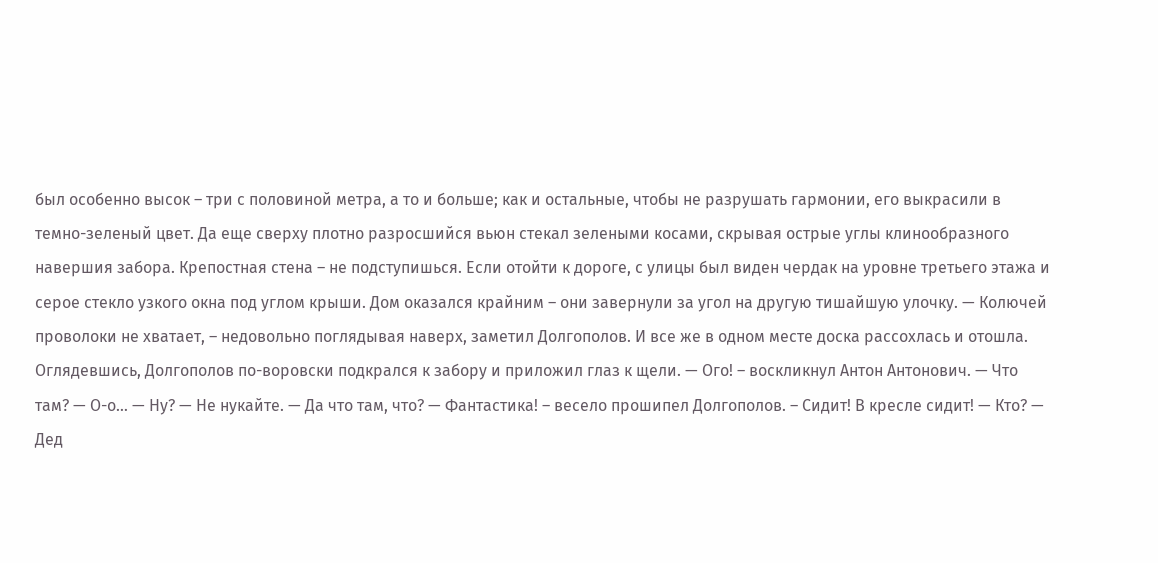был особенно высок – три с половиной метра, а то и больше; как и остальные, чтобы не разрушать гармонии, его выкрасили в темно-зеленый цвет. Да еще сверху плотно разросшийся вьюн стекал зелеными косами, скрывая острые углы клинообразного навершия забора. Крепостная стена – не подступишься. Если отойти к дороге, с улицы был виден чердак на уровне третьего этажа и серое стекло узкого окна под углом крыши. Дом оказался крайним – они завернули за угол на другую тишайшую улочку. — Колючей проволоки не хватает, – недовольно поглядывая наверх, заметил Долгополов. И все же в одном месте доска рассохлась и отошла. Оглядевшись, Долгополов по-воровски подкрался к забору и приложил глаз к щели. — Ого! – воскликнул Антон Антонович. — Что там? — О-о… — Ну? — Не нукайте. — Да что там, что? — Фантастика! – весело прошипел Долгополов. – Сидит! В кресле сидит! — Кто? — Дед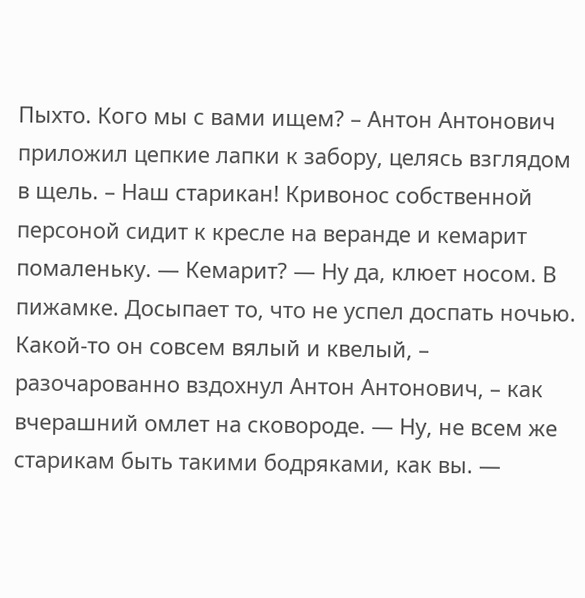Пыхто. Кого мы с вами ищем? – Антон Антонович приложил цепкие лапки к забору, целясь взглядом в щель. – Наш старикан! Кривонос собственной персоной сидит к кресле на веранде и кемарит помаленьку. — Кемарит? — Ну да, клюет носом. В пижамке. Досыпает то, что не успел доспать ночью. Какой-то он совсем вялый и квелый, – разочарованно вздохнул Антон Антонович, – как вчерашний омлет на сковороде. — Ну, не всем же старикам быть такими бодряками, как вы. —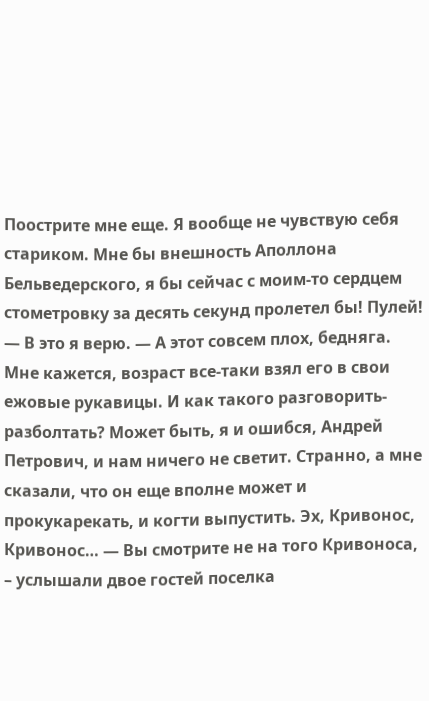Поострите мне еще. Я вообще не чувствую себя стариком. Мне бы внешность Аполлона Бельведерского, я бы сейчас с моим-то сердцем стометровку за десять секунд пролетел бы! Пулей! — В это я верю. — А этот совсем плох, бедняга. Мне кажется, возраст все-таки взял его в свои ежовые рукавицы. И как такого разговорить-разболтать? Может быть, я и ошибся, Андрей Петрович, и нам ничего не светит. Странно, а мне сказали, что он еще вполне может и прокукарекать, и когти выпустить. Эх, Кривонос, Кривонос… — Вы смотрите не на того Кривоноса, – услышали двое гостей поселка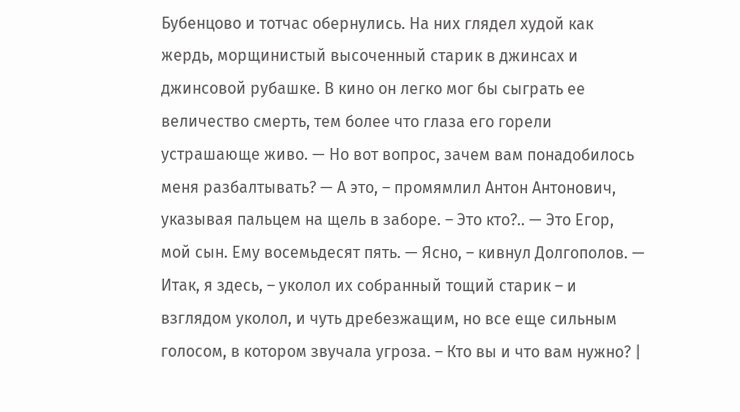Бубенцово и тотчас обернулись. На них глядел худой как жердь, морщинистый высоченный старик в джинсах и джинсовой рубашке. В кино он легко мог бы сыграть ее величество смерть, тем более что глаза его горели устрашающе живо. — Но вот вопрос, зачем вам понадобилось меня разбалтывать? — А это, – промямлил Антон Антонович, указывая пальцем на щель в заборе. – Это кто?.. — Это Егор, мой сын. Ему восемьдесят пять. — Ясно, – кивнул Долгополов. — Итак, я здесь, – уколол их собранный тощий старик – и взглядом уколол, и чуть дребезжащим, но все еще сильным голосом, в котором звучала угроза. – Кто вы и что вам нужно? |